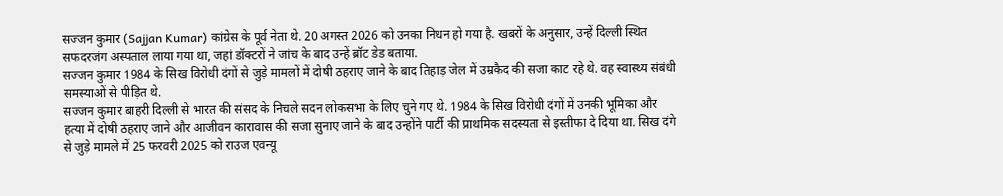सज्जन कुमार (Sajjan Kumar) कांग्रेस के पूर्व नेता थे. 20 अगस्त 2026 को उनका निधन हो गया है. खबरों के अनुसार, उन्हें दिल्ली स्थित सफदरजंग अस्पताल लाया गया था, जहां डॉक्टरों ने जांच के बाद उन्हें ब्रॉट डेड बताया.
सज्जन कुमार 1984 के सिख विरोधी दंगों से जुड़े मामलों में दोषी ठहराए जाने के बाद तिहाड़ जेल में उम्रकैद की सजा काट रहे थे. वह स्वास्थ्य संबंधी समस्याओं से पीड़ित थे.
सज्जन कुमार बाहरी दिल्ली से भारत की संसद के निचले सदन लोकसभा के लिए चुने गए थे. 1984 के सिख विरोधी दंगों में उनकी भूमिका और हत्या में दोषी ठहराए जाने और आजीवन कारावास की सजा सुनाए जाने के बाद उन्होंने पार्टी की प्राथमिक सदस्यता से इस्तीफा दे दिया था. सिख दंगे से जुड़े मामले में 25 फरवरी 2025 को राउज एवन्यू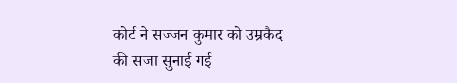कोर्ट ने सज्जन कुमार को उम्रकैद की सजा सुनाई गई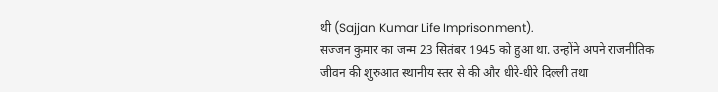थी (Sajjan Kumar Life Imprisonment).
सज्जन कुमार का जन्म 23 सितंबर 1945 को हुआ था. उन्होंने अपने राजनीतिक जीवन की शुरुआत स्थानीय स्तर से की और धीरे-धीरे दिल्ली तथा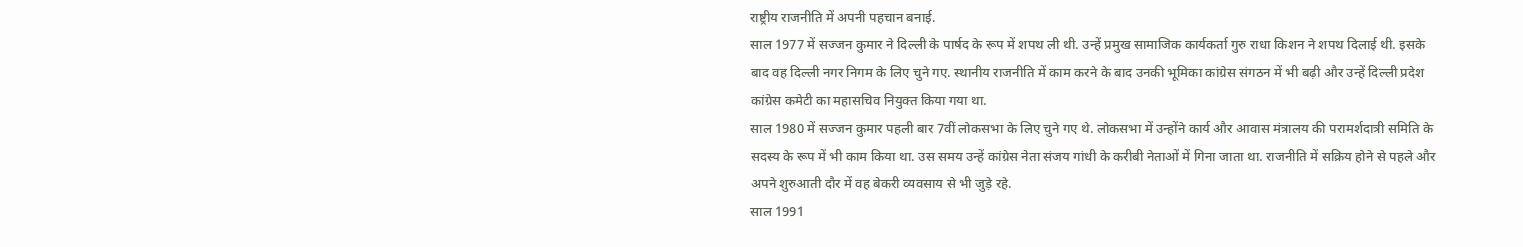राष्ट्रीय राजनीति में अपनी पहचान बनाई.
साल 1977 में सज्जन कुमार ने दिल्ली के पार्षद के रूप में शपथ ली थी. उन्हें प्रमुख सामाजिक कार्यकर्ता गुरु राधा किशन ने शपथ दिलाई थी. इसके बाद वह दिल्ली नगर निगम के लिए चुने गए. स्थानीय राजनीति में काम करने के बाद उनकी भूमिका कांग्रेस संगठन में भी बढ़ी और उन्हें दिल्ली प्रदेश कांग्रेस कमेटी का महासचिव नियुक्त किया गया था.
साल 1980 में सज्जन कुमार पहली बार 7वीं लोकसभा के लिए चुने गए थे. लोकसभा में उन्होंने कार्य और आवास मंत्रालय की परामर्शदात्री समिति के सदस्य के रूप में भी काम किया था. उस समय उन्हें कांग्रेस नेता संजय गांधी के करीबी नेताओं में गिना जाता था. राजनीति में सक्रिय होने से पहले और अपने शुरुआती दौर में वह बेकरी व्यवसाय से भी जुड़े रहे.
साल 1991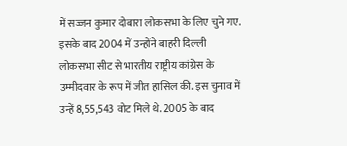में सज्जन कुमार दोबारा लोकसभा के लिए चुने गए. इसके बाद 2004 में उन्होंने बाहरी दिल्ली लोकसभा सीट से भारतीय राष्ट्रीय कांग्रेस के उम्मीदवार के रूप में जीत हासिल की. इस चुनाव में उन्हें 8,55,543 वोट मिले थे. 2005 के बाद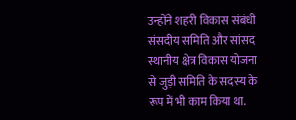उन्होंने शहरी विकास संबंधी संसदीय समिति और सांसद स्थानीय क्षेत्र विकास योजना से जुड़ी समिति के सदस्य के रूप में भी काम किया था.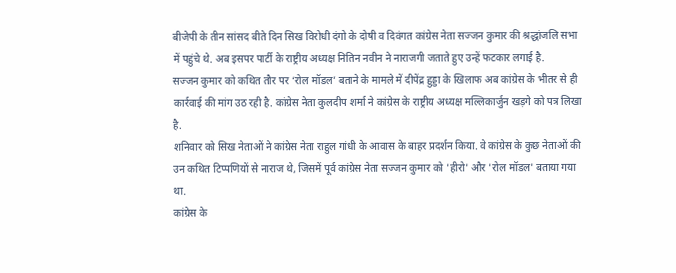बीजेपी के तीन सांसद बीते दिन सिख विरोधी दंगो के दोषी व दिवंगत कांग्रेस नेता सज्जन कुमार की श्रद्धांजलि सभा में पहुंचे थे. अब इसपर पार्टी के राष्ट्रीय अध्यक्ष नितिन नवीन ने नाराजगी जताते हुए उन्हें फटकार लगाई है.
सज्जन कुमार को कथित तौर पर ‘रोल मॉडल’ बताने के मामले में दीपेंद्र हुड्डा के खिलाफ अब कांग्रेस के भीतर से ही कार्रवाई की मांग उठ रही है. कांग्रेस नेता कुलदीप शर्मा ने कांग्रेस के राष्ट्रीय अध्यक्ष मल्लिकार्जुन खड़गे को पत्र लिखा है.
शनिवार को सिख नेताओं ने कांग्रेस नेता राहुल गांधी के आवास के बाहर प्रदर्शन किया. वे कांग्रेस के कुछ नेताओं की उन कथित टिप्पणियों से नाराज थे, जिसमें पूर्व कांग्रेस नेता सज्जन कुमार को 'हीरो' और 'रोल मॉडल' बताया गया था.
कांग्रेस के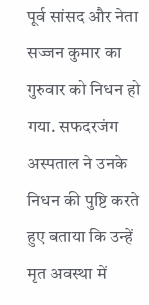पूर्व सांसद और नेता सज्जन कुमार का गुरुवार को निधन हो गया. सफदरजंग अस्पताल ने उनके निधन की पुष्टि करते हुए बताया कि उन्हें मृत अवस्था में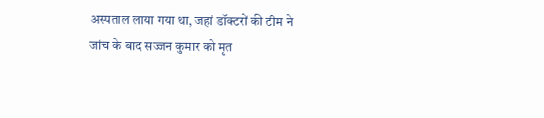अस्पताल लाया गया था, जहां डॉक्टरों की टीम ने जांच के बाद सज्जन कुमार को मृत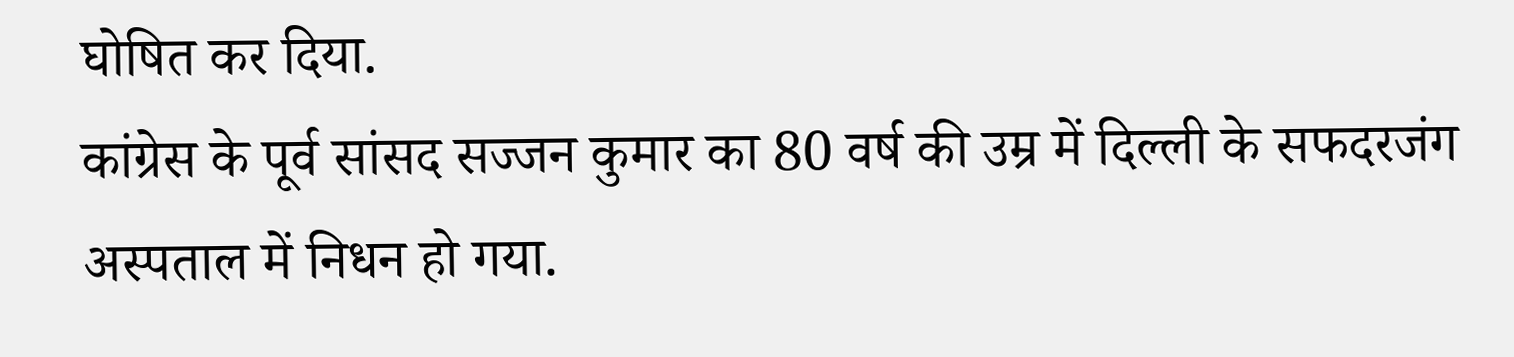घोषित कर दिया.
कांग्रेस के पूर्व सांसद सज्जन कुमार का 80 वर्ष की उम्र में दिल्ली के सफदरजंग अस्पताल में निधन हो गया.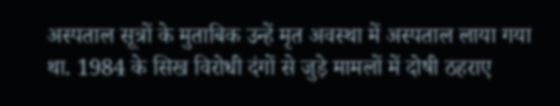अस्पताल सूत्रों के मुताबिक उन्हें मृत अवस्था में अस्पताल लाया गया था. 1984 के सिख विरोधी दंगों से जुड़े मामलों में दोषी ठहराए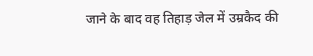जाने के बाद वह तिहाड़ जेल में उम्रकैद की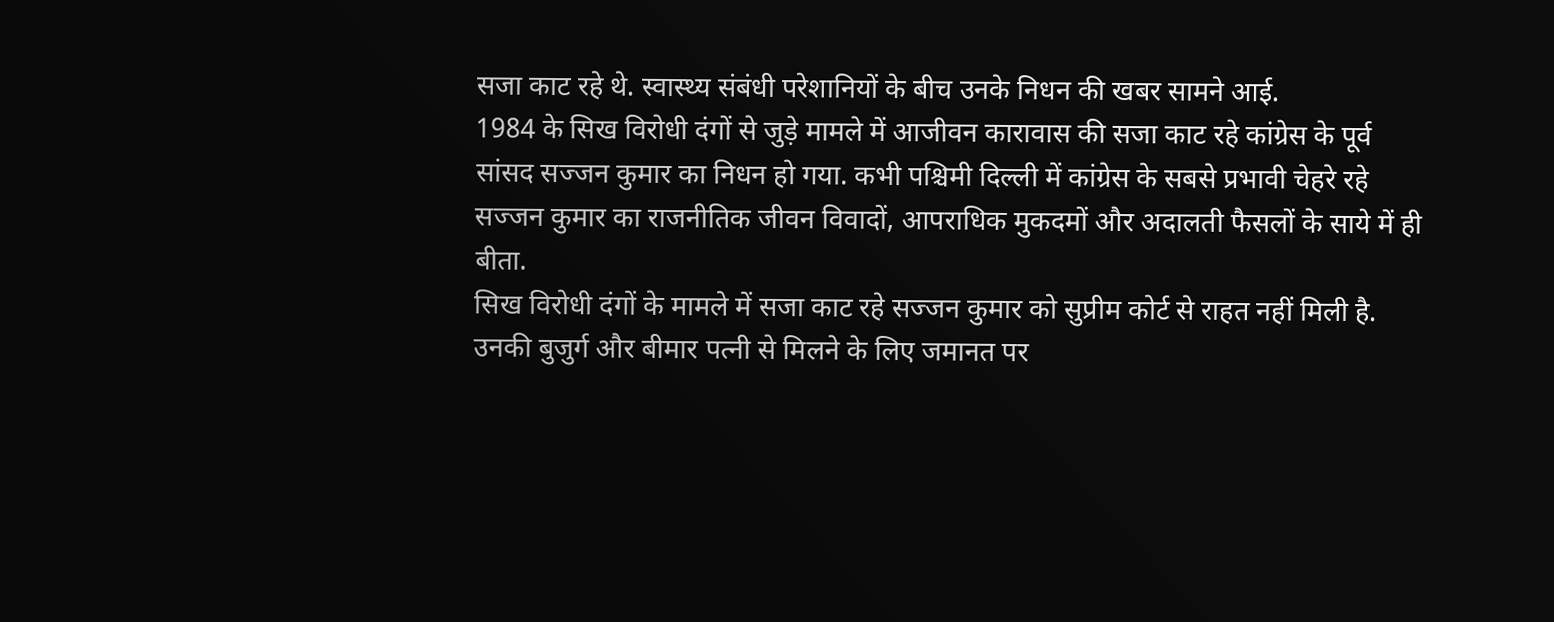सजा काट रहे थे. स्वास्थ्य संबंधी परेशानियों के बीच उनके निधन की खबर सामने आई.
1984 के सिख विरोधी दंगों से जुड़े मामले में आजीवन कारावास की सजा काट रहे कांग्रेस के पूर्व सांसद सज्जन कुमार का निधन हो गया. कभी पश्चिमी दिल्ली में कांग्रेस के सबसे प्रभावी चेहरे रहे सज्जन कुमार का राजनीतिक जीवन विवादों, आपराधिक मुकदमों और अदालती फैसलों के साये में ही बीता.
सिख विरोधी दंगों के मामले में सजा काट रहे सज्जन कुमार को सुप्रीम कोर्ट से राहत नहीं मिली है. उनकी बुजुर्ग और बीमार पत्नी से मिलने के लिए जमानत पर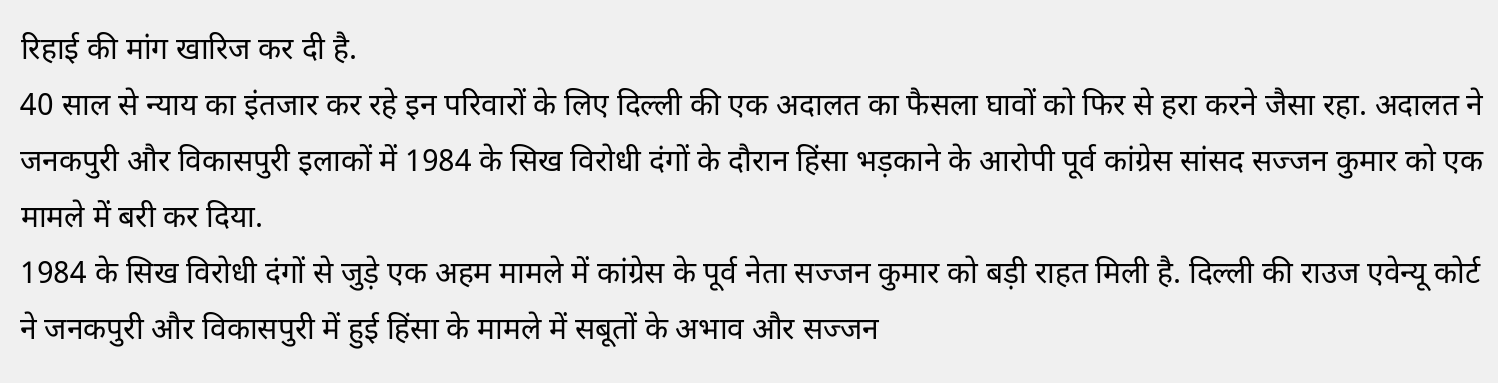रिहाई की मांग खारिज कर दी है.
40 साल से न्याय का इंतजार कर रहे इन परिवारों के लिए दिल्ली की एक अदालत का फैसला घावों को फिर से हरा करने जैसा रहा. अदालत ने जनकपुरी और विकासपुरी इलाकों में 1984 के सिख विरोधी दंगों के दौरान हिंसा भड़काने के आरोपी पूर्व कांग्रेस सांसद सज्जन कुमार को एक मामले में बरी कर दिया.
1984 के सिख विरोधी दंगों से जुड़े एक अहम मामले में कांग्रेस के पूर्व नेता सज्जन कुमार को बड़ी राहत मिली है. दिल्ली की राउज एवेन्यू कोर्ट ने जनकपुरी और विकासपुरी में हुई हिंसा के मामले में सबूतों के अभाव और सज्जन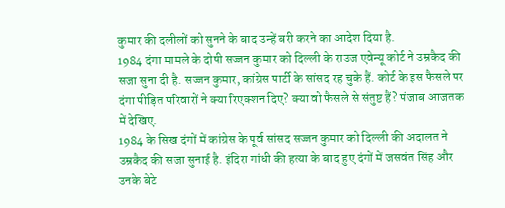कुमार की दलीलों को सुनने के बाद उन्हें बरी करने का आदेश दिया है.
1984 दंगा मामले के दोषी सज्जन कुमार को दिल्ली के राउज एवेन्यू कोर्ट ने उम्रकैद की सजा सुना दी है. सज्जन कुमार, कांग्रेस पार्टी के सांसद रह चुके हैं. कोर्ट के इस फैसले पर दंगा पीड़ित परिवारों ने क्या रिएक्शन दिए? क्या वो फैसले से संतुष्ट हैं? पंजाब आजतक में देखिए.
1984 के सिख दंगों में कांग्रेस के पूर्व सांसद सज्जन कुमार को दिल्ली की अदालत ने उम्रकैद की सजा सुनाई है. इंदिरा गांधी की हत्या के बाद हुए दंगों में जसवंत सिंह और उनके बेटे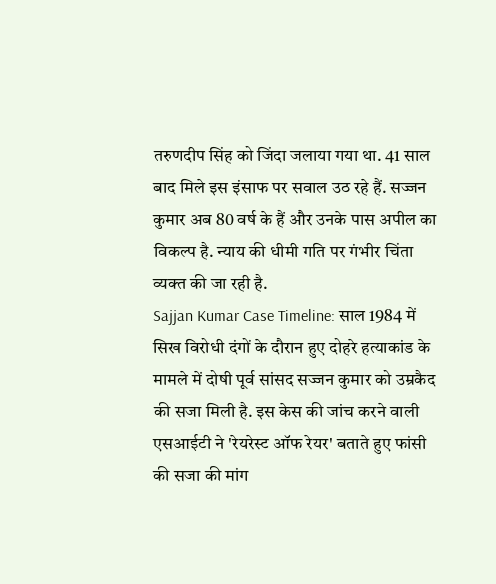तरुणदीप सिंह को जिंदा जलाया गया था. 41 साल बाद मिले इस इंसाफ पर सवाल उठ रहे हैं. सज्जन कुमार अब 80 वर्ष के हैं और उनके पास अपील का विकल्प है. न्याय की धीमी गति पर गंभीर चिंता व्यक्त की जा रही है.
Sajjan Kumar Case Timeline: साल 1984 में सिख विरोधी दंगों के दौरान हुए दोहरे हत्याकांड के मामले में दोषी पूर्व सांसद सज्जन कुमार को उम्रकैद की सजा मिली है. इस केस की जांच करने वाली एसआईटी ने 'रेयरेस्ट ऑफ रेयर' बताते हुए फांसी की सजा की मांग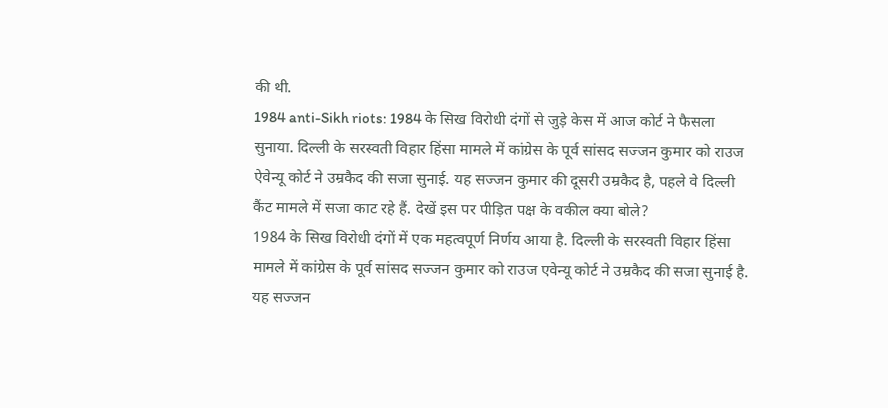की थी.
1984 anti-Sikh riots: 1984 के सिख विरोधी दंगों से जुड़े केस में आज कोर्ट ने फैसला सुनाया. दिल्ली के सरस्वती विहार हिंसा मामले में कांग्रेस के पूर्व सांसद सज्जन कुमार को राउज ऐवेन्यू कोर्ट ने उम्रकैद की सजा सुनाई. यह सज्जन कुमार की दूसरी उम्रकैद है, पहले वे दिल्ली कैंट मामले में सजा काट रहे हैं. देखें इस पर पीड़ित पक्ष के वकील क्या बोले?
1984 के सिख विरोधी दंगों में एक महत्वपूर्ण निर्णय आया है. दिल्ली के सरस्वती विहार हिंसा मामले में कांग्रेस के पूर्व सांसद सज्जन कुमार को राउज एवेन्यू कोर्ट ने उम्रकैद की सजा सुनाई है. यह सज्जन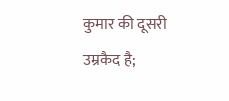कुमार की दूसरी उम्रकैद है;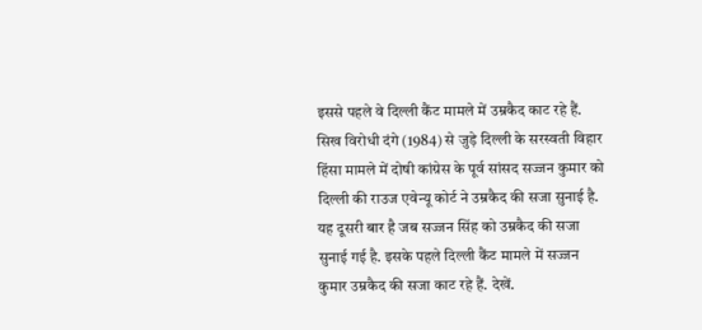इससे पहले वे दिल्ली कैंट मामले में उम्रकैद काट रहे हैं.
सिख विरोधी दंगे (1984) से जुड़े दिल्ली के सरस्वती विहार हिंसा मामले में दोषी कांग्रेस के पूर्व सांसद सज्जन कुमार को दिल्ली की राउज एवेन्यू कोर्ट ने उम्रकैद की सजा सुनाई है. यह दूसरी बार है जब सज्जन सिंह को उम्रकैद की सजा सुनाई गई है. इसके पहले दिल्ली कैंट मामले में सज्जन कुमार उम्रकैद की सजा काट रहे हैं. देखें.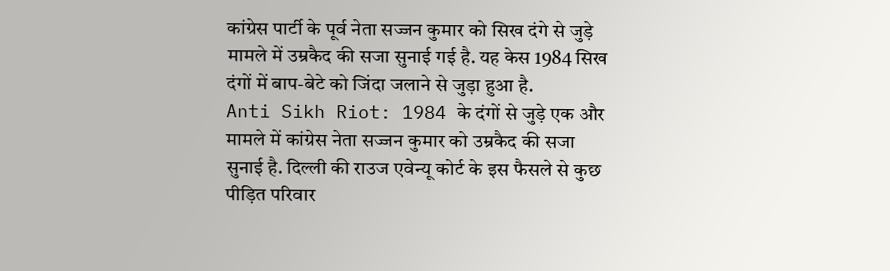कांग्रेस पार्टी के पूर्व नेता सज्जन कुमार को सिख दंगे से जुड़े मामले में उम्रकैद की सजा सुनाई गई है. यह केस 1984 सिख दंगों में बाप-बेटे को जिंदा जलाने से जुड़ा हुआ है.
Anti Sikh Riot: 1984 के दंगों से जुड़े एक और मामले में कांग्रेस नेता सज्जन कुमार को उम्रकैद की सजा सुनाई है. दिल्ली की राउज एवेन्यू कोर्ट के इस फैसले से कुछ पीड़ित परिवार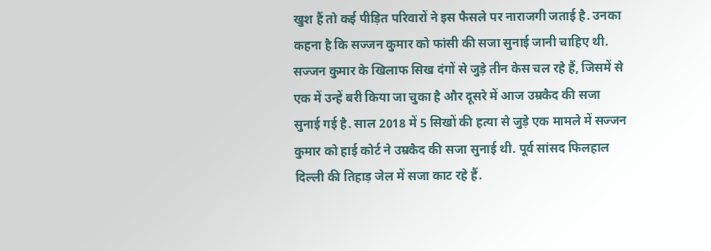खुश हैं तो कई पीड़ित परिवारों ने इस फैसले पर नाराजगी जताई है. उनका कहना है कि सज्जन कुमार को फांसी की सजा सुनाई जानी चाहिए थी.
सज्जन कुमार के खिलाफ सिख दंगों से जुड़े तीन केस चल रहे हैं, जिसमें से एक में उन्हें बरी किया जा चुका है और दूसरे में आज उम्रकैद की सजा सुनाई गई है. साल 2018 में 5 सिखों की हत्या से जुड़े एक मामले में सज्जन कुमार को हाई कोर्ट ने उम्रकैद की सजा सुनाई थी. पूर्व सांसद फिलहाल दिल्ली की तिहाड़ जेल में सजा काट रहे हैं.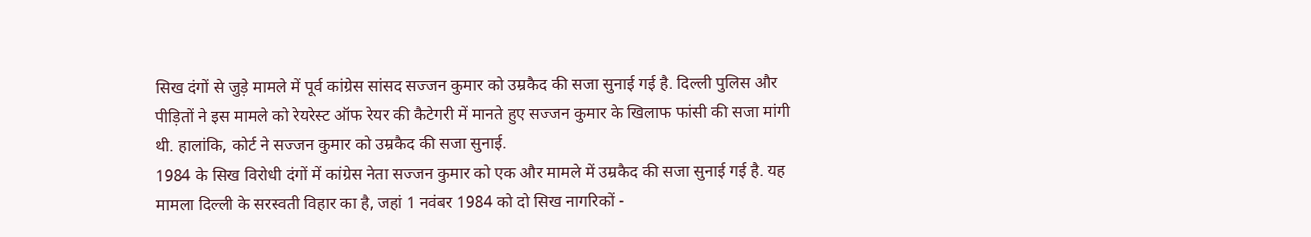सिख दंगों से जुड़े मामले में पूर्व कांग्रेस सांसद सज्जन कुमार को उम्रकैद की सजा सुनाई गई है. दिल्ली पुलिस और पीड़ितों ने इस मामले को रेयरेस्ट ऑफ रेयर की कैटेगरी में मानते हुए सज्जन कुमार के खिलाफ फांसी की सजा मांगी थी. हालांकि, कोर्ट ने सज्जन कुमार को उम्रकैद की सजा सुनाई.
1984 के सिख विरोधी दंगों में कांग्रेस नेता सज्जन कुमार को एक और मामले में उम्रकैद की सजा सुनाई गई है. यह मामला दिल्ली के सरस्वती विहार का है, जहां 1 नवंबर 1984 को दो सिख नागरिकों -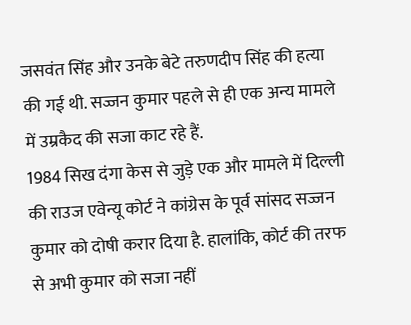जसवंत सिंह और उनके बेटे तरुणदीप सिंह की हत्या की गई थी. सज्जन कुमार पहले से ही एक अन्य मामले में उम्रकैद की सजा काट रहे हैं.
1984 सिख दंगा केस से जुड़े एक और मामले में दिल्ली की राउज एवेन्यू कोर्ट ने कांग्रेस के पूर्व सांसद सज्जन कुमार को दोषी करार दिया है. हालांकि, कोर्ट की तरफ से अभी कुमार को सजा नहीं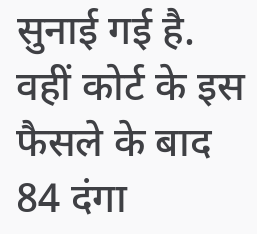सुनाई गई है. वहीं कोर्ट के इस फैसले के बाद 84 दंगा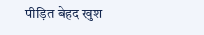पीड़ित बेहद खुश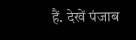हैं. देखें पंजाब